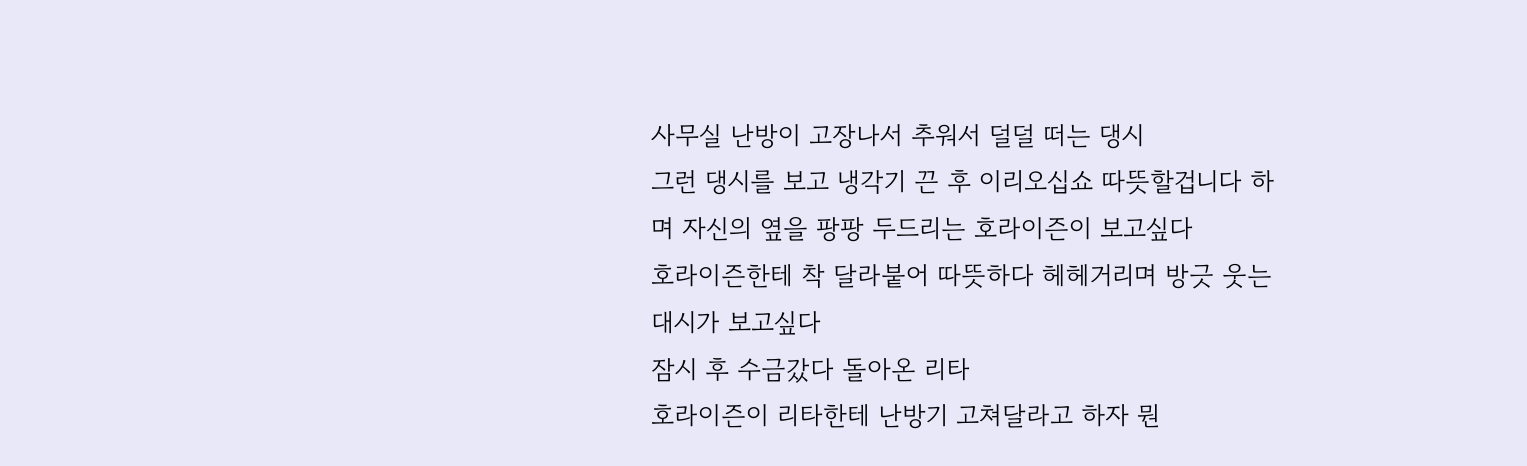사무실 난방이 고장나서 추워서 덜덜 떠는 댕시
그런 댕시를 보고 냉각기 끈 후 이리오십쇼 따뜻할겁니다 하며 자신의 옆을 팡팡 두드리는 호라이즌이 보고싶다
호라이즌한테 착 달라붙어 따뜻하다 헤헤거리며 방긋 웃는 대시가 보고싶다
잠시 후 수금갔다 돌아온 리타
호라이즌이 리타한테 난방기 고쳐달라고 하자 뭔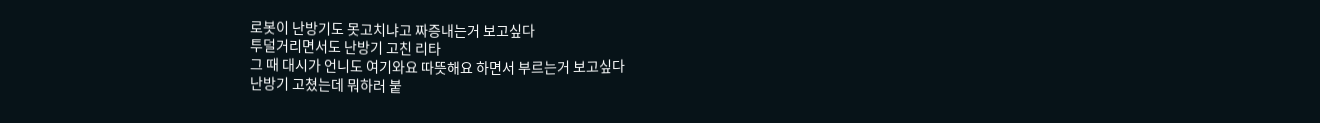로봇이 난방기도 못고치냐고 짜증내는거 보고싶다
투덜거리면서도 난방기 고친 리타
그 때 대시가 언니도 여기와요 따뜻해요 하면서 부르는거 보고싶다
난방기 고쳤는데 뭐하러 붙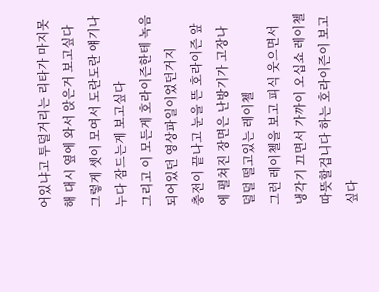어있냐고 투덜거리는 리타가 마지못해 대시 옆에 와서 앉은거 보고싶다
그렇게 셋이 모여서 도란도란 얘기나누다 잠드는게 보고싶다
그리고 이 모든게 호라이즌한테 녹음되어있던 영상파일이었던거지
충전이 끝나고 눈을 뜬 호라이즌 앞에 펼쳐진 장면은 난방기가 고장나 덜덜 떨고있는 레이첼
그런 레이첼을 보고 피식 웃으면서 냉각기 끄면서 가까이 오십쇼 레이첼 따뜻할겁니다 하는 호라이즌이 보고싶다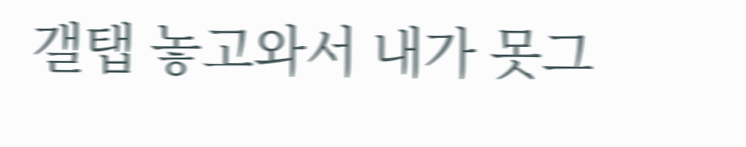갤탭 놓고와서 내가 못그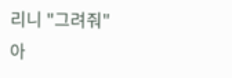리니 "그려줘"
아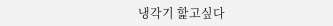냉각기 핥고싶다